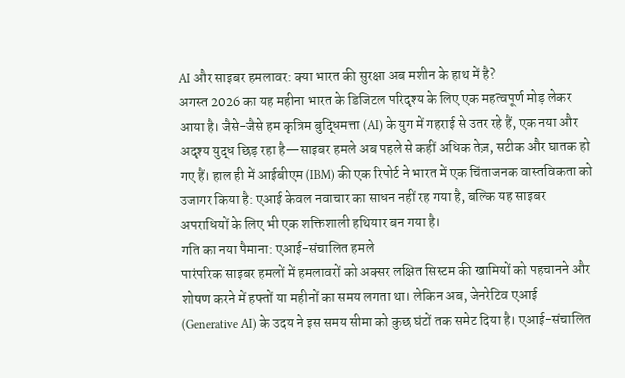AI और साइबर हमलावर: क्या भारत की सुरक्षा अब मशीन के हाथ में है?
अगस्त 2026 का यह महीना भारत के डिजिटल परिदृश्य के लिए एक महत्वपूर्ण मोड़ लेकर आया है। जैसे-जैसे हम कृत्रिम बुद्धिमत्ता (AI) के युग में गहराई से उतर रहे हैं, एक नया और अदृश्य युद्ध छिड़ रहा है—साइबर हमले अब पहले से कहीं अधिक तेज़, सटीक और घातक हो गए हैं। हाल ही में आईबीएम (IBM) की एक रिपोर्ट ने भारत में एक चिंताजनक वास्तविकता को उजागर किया है: एआई केवल नवाचार का साधन नहीं रह गया है, बल्कि यह साइबर अपराधियों के लिए भी एक शक्तिशाली हथियार बन गया है।
गति का नया पैमाना: एआई-संचालित हमले
पारंपरिक साइबर हमलों में हमलावरों को अक्सर लक्षित सिस्टम की खामियों को पहचानने और शोषण करने में हफ्तों या महीनों का समय लगता था। लेकिन अब, जेनरेटिव एआई (Generative AI) के उदय ने इस समय सीमा को कुछ घंटों तक समेट दिया है। एआई-संचालित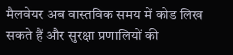मैलवेयर अब वास्तविक समय में कोड लिख सकते हैं और सुरक्षा प्रणालियों की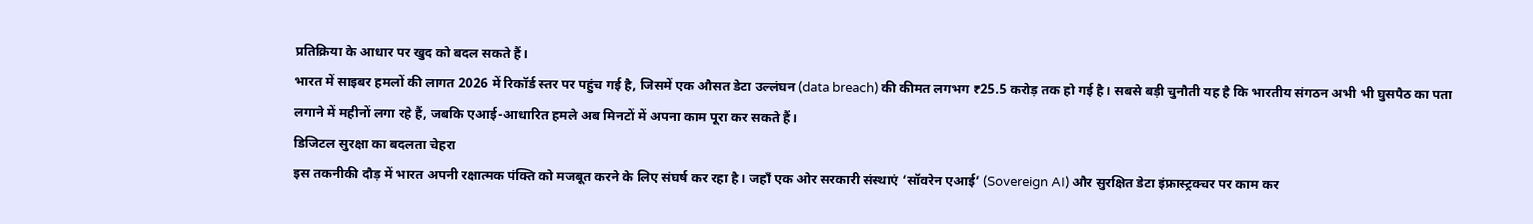प्रतिक्रिया के आधार पर खुद को बदल सकते हैं।
भारत में साइबर हमलों की लागत 2026 में रिकॉर्ड स्तर पर पहुंच गई है, जिसमें एक औसत डेटा उल्लंघन (data breach) की कीमत लगभग ₹25.5 करोड़ तक हो गई है। सबसे बड़ी चुनौती यह है कि भारतीय संगठन अभी भी घुसपैठ का पता लगाने में महीनों लगा रहे हैं, जबकि एआई-आधारित हमले अब मिनटों में अपना काम पूरा कर सकते हैं।
डिजिटल सुरक्षा का बदलता चेहरा
इस तकनीकी दौड़ में भारत अपनी रक्षात्मक पंक्ति को मजबूत करने के लिए संघर्ष कर रहा है। जहाँ एक ओर सरकारी संस्थाएं ‘सॉवरेन एआई’ (Sovereign AI) और सुरक्षित डेटा इंफ्रास्ट्रक्चर पर काम कर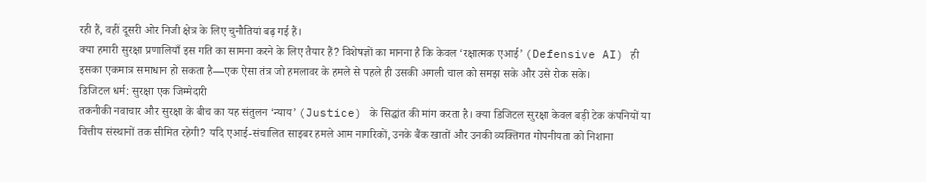रही हैं, वहीं दूसरी ओर निजी क्षेत्र के लिए चुनौतियां बढ़ गई हैं।
क्या हमारी सुरक्षा प्रणालियाँ इस गति का सामना करने के लिए तैयार हैं? विशेषज्ञों का मानना है कि केवल ‘रक्षात्मक एआई’ (Defensive AI) ही इसका एकमात्र समाधान हो सकता है—एक ऐसा तंत्र जो हमलावर के हमले से पहले ही उसकी अगली चाल को समझ सके और उसे रोक सके।
डिजिटल धर्म: सुरक्षा एक जिम्मेदारी
तकनीकी नवाचार और सुरक्षा के बीच का यह संतुलन ‘न्याय’ (Justice) के सिद्धांत की मांग करता है। क्या डिजिटल सुरक्षा केवल बड़ी टेक कंपनियों या वित्तीय संस्थानों तक सीमित रहेगी? यदि एआई-संचालित साइबर हमले आम नागरिकों, उनके बैंक खातों और उनकी व्यक्तिगत गोपनीयता को निशाना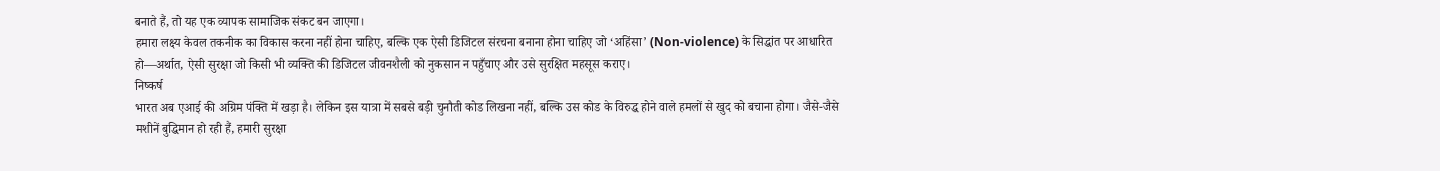बनाते हैं, तो यह एक व्यापक सामाजिक संकट बन जाएगा।
हमारा लक्ष्य केवल तकनीक का विकास करना नहीं होना चाहिए, बल्कि एक ऐसी डिजिटल संरचना बनाना होना चाहिए जो ‘अहिंसा’ (Non-violence) के सिद्धांत पर आधारित हो—अर्थात, ऐसी सुरक्षा जो किसी भी व्यक्ति की डिजिटल जीवनशैली को नुकसान न पहुँचाए और उसे सुरक्षित महसूस कराए।
निष्कर्ष
भारत अब एआई की अग्रिम पंक्ति में खड़ा है। लेकिन इस यात्रा में सबसे बड़ी चुनौती कोड लिखना नहीं, बल्कि उस कोड के विरुद्ध होने वाले हमलों से खुद को बचाना होगा। जैसे-जैसे मशीनें बुद्धिमान हो रही हैं, हमारी सुरक्षा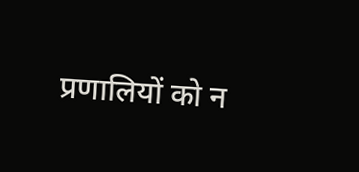प्रणालियों को न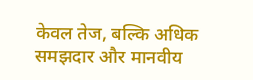केवल तेज, बल्कि अधिक समझदार और मानवीय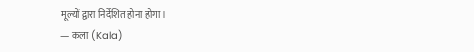मूल्यों द्वारा निर्देशित होना होगा।
— कला (Kala)